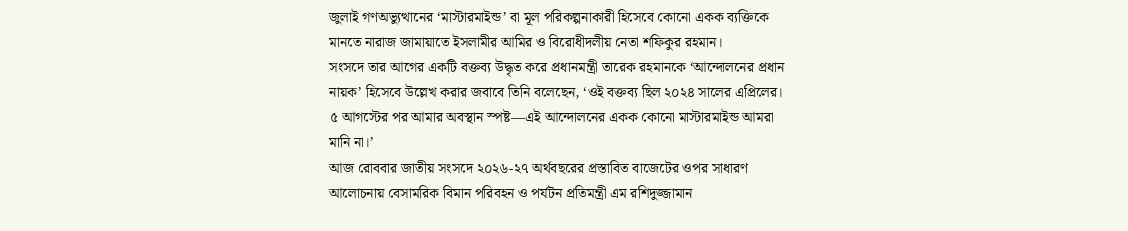জুলাই গণঅভ্যুত্থানের ‘মাস্টারমাইন্ড’ বা মূল পরিকল্পনাকারী হিসেবে কোনো একক ব্যক্তিকে মানতে নারাজ জামায়াতে ইসলামীর আমির ও বিরোধীদলীয় নেতা শফিকুর রহমান।
সংসদে তার আগের একটি বক্তব্য উদ্ধৃত করে প্রধানমন্ত্রী তারেক রহমানকে ‘আন্দোলনের প্রধান নায়ক’ হিসেবে উল্লেখ করার জবাবে তিনি বলেছেন, ‘ওই বক্তব্য ছিল ২০২৪ সালের এপ্রিলের। ৫ আগস্টের পর আমার অবস্থান স্পষ্ট—এই আন্দোলনের একক কোনো মাস্টারমাইন্ড আমরা মানি না।’
আজ রোববার জাতীয় সংসদে ২০২৬-২৭ অর্থবছরের প্রস্তাবিত বাজেটের ওপর সাধারণ আলোচনায় বেসামরিক বিমান পরিবহন ও পর্যটন প্রতিমন্ত্রী এম রশিদুজ্জামান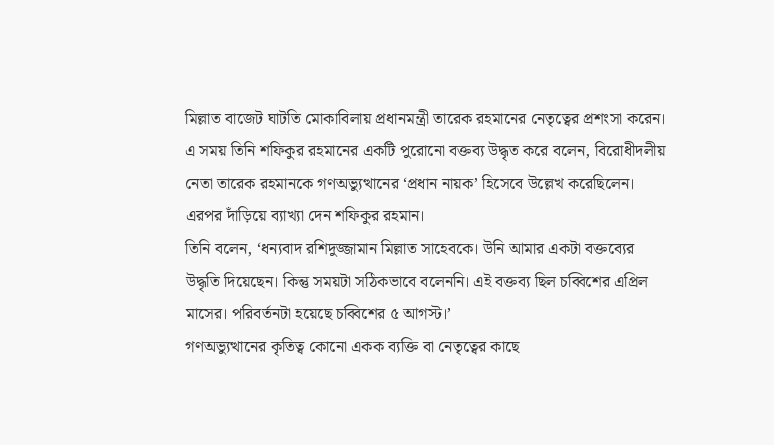মিল্লাত বাজেট ঘাটতি মোকাবিলায় প্রধানমন্ত্রী তারেক রহমানের নেতৃত্বের প্রশংসা করেন।
এ সময় তিনি শফিকুর রহমানের একটি পুরোনো বক্তব্য উদ্ধৃত করে বলেন, বিরোধীদলীয় নেতা তারেক রহমানকে গণঅভ্যুত্থানের ‘প্রধান নায়ক’ হিসেবে উল্লেখ করেছিলেন।
এরপর দাঁড়িয়ে ব্যাখ্যা দেন শফিকুর রহমান।
তিনি বলেন, ‘ধন্যবাদ রশিদুজ্জামান মিল্লাত সাহেবকে। উনি আমার একটা বক্তব্যের উদ্ধৃতি দিয়েছেন। কিন্তু সময়টা সঠিকভাবে বলেননি। এই বক্তব্য ছিল চব্বিশের এপ্রিল মাসের। পরিবর্তনটা হয়েছে চব্বিশের ৫ আগস্ট।’
গণঅভ্যুত্থানের কৃতিত্ব কোনো একক ব্যক্তি বা নেতৃত্বের কাছে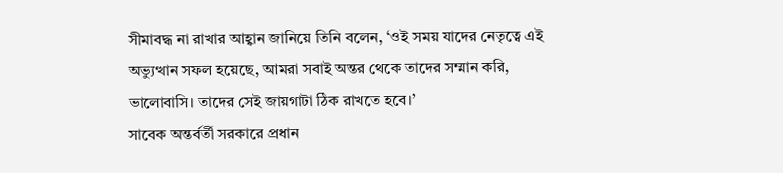সীমাবদ্ধ না রাখার আহ্বান জানিয়ে তিনি বলেন, ‘ওই সময় যাদের নেতৃত্বে এই অভ্যুত্থান সফল হয়েছে, আমরা সবাই অন্তর থেকে তাদের সম্মান করি, ভালোবাসি। তাদের সেই জায়গাটা ঠিক রাখতে হবে।’
সাবেক অন্তর্বর্তী সরকারে প্রধান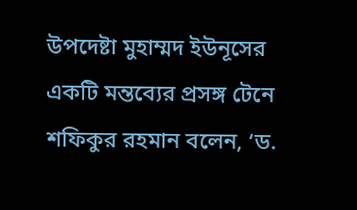উপদেষ্টা মুহাম্মদ ইউনূসের একটি মন্তব্যের প্রসঙ্গ টেনে শফিকুর রহমান বলেন, ‘ড.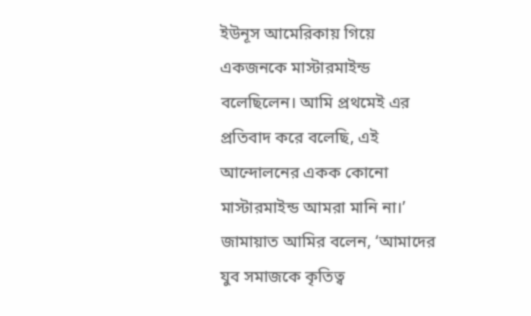ইউনূস আমেরিকায় গিয়ে একজনকে মাস্টারমাইন্ড বলেছিলেন। আমি প্রথমেই এর প্রতিবাদ করে বলেছি, এই আন্দোলনের একক কোনো মাস্টারমাইন্ড আমরা মানি না।’
জামায়াত আমির বলেন, ‘আমাদের যুব সমাজকে কৃতিত্ব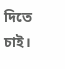দিতে চাই।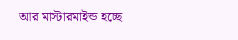আর মাস্টারমাইন্ড হচ্ছে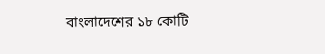বাংলাদেশের ১৮ কোটি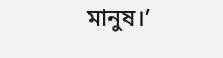মানুষ।’